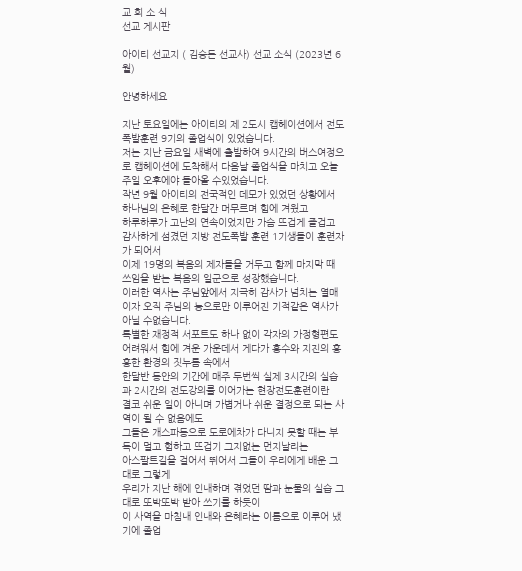교 회 소 식
선교 게시판

아이티 선교지 ( 김승돈 선교사) 선교 소식 (2023년 6월)

안녕하세요

지난 토요일에는 아이티의 제 2도시 캡헤이션에서 전도폭발훈련 9기의 졸업식이 있었습니다.
저는 지난 금요일 새벽에 출발하여 9시간의 버스여정으로 캡헤이션에 도착해서 다음날 졸업식을 마치고 오늘 주일 오후에야 돌아올 수있었습니다.
작년 9월 아이티의 전국적인 데모가 있었던 상황에서 하나님의 은혜로 한달간 머무르며 힘에 겨웠고
하루하루가 고난의 연속이었지만 가슴 뜨겁게 즐겁고 감사하게 섬겼던 지방 전도폭발 훈련 1기생들이 훈련자가 되어서
이제 19명의 복음의 제자들을 거두고 함께 마지막 때 쓰임을 받는 복음의 일군으로 성장했습니다.
이러한 역사는 주님앞에서 지극히 감사가 넘치는 열매이자 오직 주님의 능으로만 이루어진 기적같은 역사가 아닐 수없습니다.
특별한 재정적 서포트도 하나 없이 각자의 가정형편도 어려워서 힘에 겨운 가운데서 게다가 홍수와 지진의 흉흉한 환경의 짓누름 속에서
한달반 동안의 기간에 매주 두번씩 실제 3시간의 실습과 2시간의 전도강의를 이어가는 현장전도훈련이란
결코 쉬운 일이 아니며 가볍거나 쉬운 결정으로 되는 사역이 될 수 없음에도
그들은 개스파동으로 도로에차가 다니지 못할 때는 부득이 멀고 험하고 뜨겁기 그지없는 먼지날리는
아스팔트길을 걸어서 뛰어서 그들이 우리에게 배운 그대로 그렇게
우리가 지난 해에 인내하며 겪었던 땀과 눈물의 실습 그대로 또박또박 받아 쓰기를 하듯이
이 사역을 마침내 인내와 은혜라는 이름으로 이루어 냈기에 졸업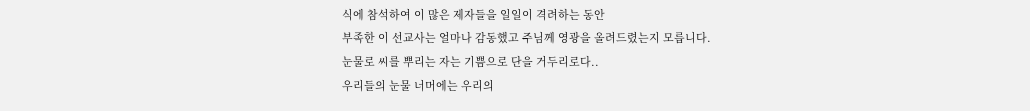식에 참석하여 이 많은 제자들을 일일이 격려하는 동안
부족한 이 선교사는 얼마나 감동했고 주님께 영광을 올려드렸는지 모릅니다.
눈물로 씨를 뿌리는 자는 기쁨으로 단을 거두리로다..
우리들의 눈물 너머에는 우리의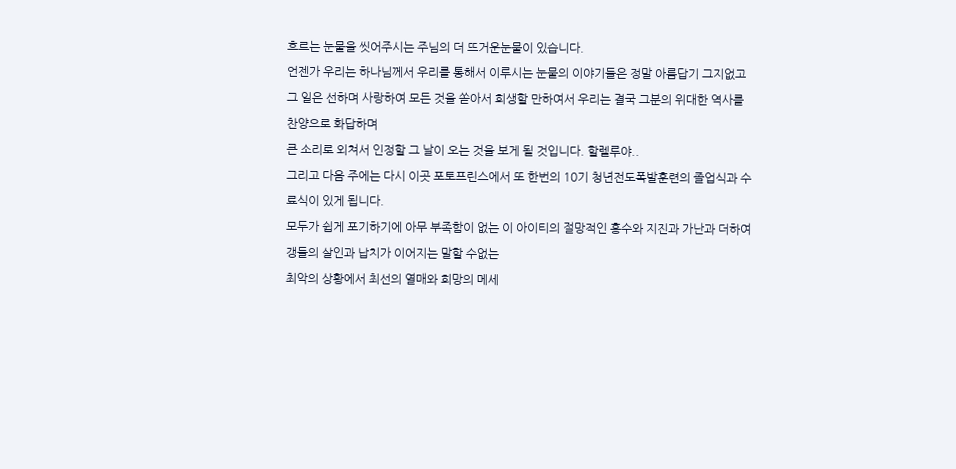흐르는 눈물을 씻어주시는 주님의 더 뜨거운눈물이 있습니다.
언젠가 우리는 하나님께서 우리를 통해서 이루시는 눈물의 이야기들은 정말 아름답기 그지없고
그 일은 선하며 사랑하여 모든 것을 쏟아서 희생할 만하여서 우리는 결국 그분의 위대한 역사를 찬양으로 화답하며
큰 소리로 외쳐서 인정할 그 날이 오는 것을 보게 될 것입니다. 할렐루야..
그리고 다음 주에는 다시 이곳 포토프린스에서 또 한번의 10기 청년전도폭발훈련의 졸업식과 수료식이 있게 됩니다.
모두가 쉽게 포기하기에 아무 부족함이 없는 이 아이티의 절망적인 홍수와 지진과 가난과 더하여 갱들의 살인과 납치가 이어지는 말할 수없는
최악의 상황에서 최선의 열매와 희망의 메세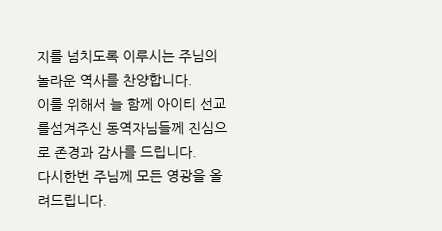지를 넘치도록 이루시는 주님의 놀라운 역사를 찬양합니다.
이를 위해서 늘 함께 아이티 선교를섬겨주신 동역자님들께 진심으로 존경과 감사를 드립니다.
다시한번 주님께 모든 영광을 올려드립니다.